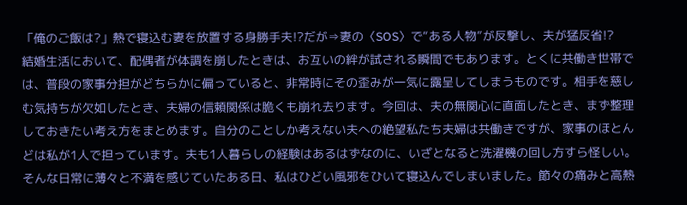「俺のご飯は?」熱で寝込む妻を放置する身勝手夫!?だが⇒妻の〈SOS〉で“ある人物”が反撃し、夫が猛反省!?
結婚生活において、配偶者が体調を崩したときは、お互いの絆が試される瞬間でもあります。とくに共働き世帯では、普段の家事分担がどちらかに偏っていると、非常時にその歪みが一気に露呈してしまうものです。相手を慈しむ気持ちが欠如したとき、夫婦の信頼関係は脆くも崩れ去ります。今回は、夫の無関心に直面したとき、まず整理しておきたい考え方をまとめます。自分のことしか考えない夫への絶望私たち夫婦は共働きですが、家事のほとんどは私が1人で担っています。夫も1人暮らしの経験はあるはずなのに、いざとなると洗濯機の回し方すら怪しい。そんな日常に薄々と不満を感じていたある日、私はひどい風邪をひいて寝込んでしまいました。節々の痛みと高熱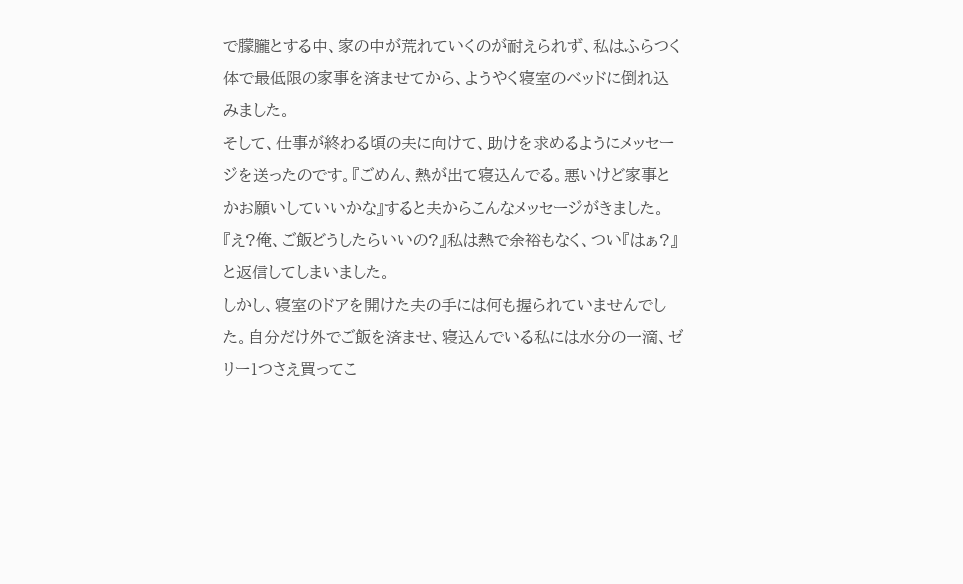で朦朧とする中、家の中が荒れていくのが耐えられず、私はふらつく体で最低限の家事を済ませてから、ようやく寝室のベッドに倒れ込みました。
そして、仕事が終わる頃の夫に向けて、助けを求めるようにメッセージを送ったのです。『ごめん、熱が出て寝込んでる。悪いけど家事とかお願いしていいかな』すると夫からこんなメッセージがきました。『え?俺、ご飯どうしたらいいの?』私は熱で余裕もなく、つい『はぁ?』と返信してしまいました。
しかし、寝室のドアを開けた夫の手には何も握られていませんでした。自分だけ外でご飯を済ませ、寝込んでいる私には水分の一滴、ゼリー1つさえ買ってこ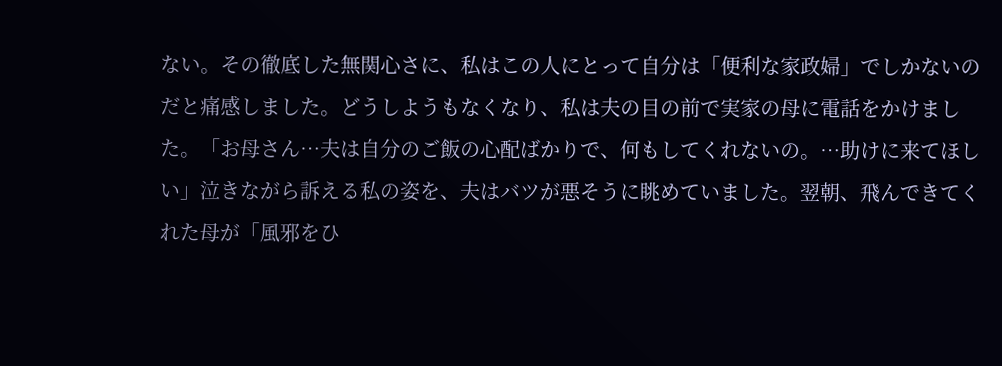ない。その徹底した無関心さに、私はこの人にとって自分は「便利な家政婦」でしかないのだと痛感しました。どうしようもなくなり、私は夫の目の前で実家の母に電話をかけました。「お母さん…夫は自分のご飯の心配ばかりで、何もしてくれないの。…助けに来てほしい」泣きながら訴える私の姿を、夫はバツが悪そうに眺めていました。翌朝、飛んできてくれた母が「風邪をひ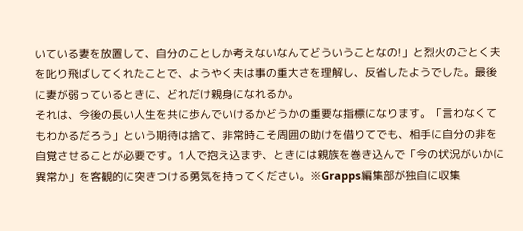いている妻を放置して、自分のことしか考えないなんてどういうことなの!」と烈火のごとく夫を叱り飛ばしてくれたことで、ようやく夫は事の重大さを理解し、反省したようでした。最後に妻が弱っているときに、どれだけ親身になれるか。
それは、今後の長い人生を共に歩んでいけるかどうかの重要な指標になります。「言わなくてもわかるだろう」という期待は捨て、非常時こそ周囲の助けを借りてでも、相手に自分の非を自覚させることが必要です。1人で抱え込まず、ときには親族を巻き込んで「今の状況がいかに異常か」を客観的に突きつける勇気を持ってください。※Grapps編集部が独自に収集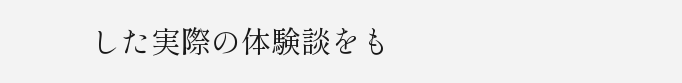した実際の体験談をも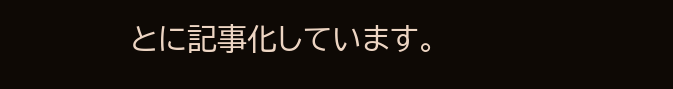とに記事化しています。